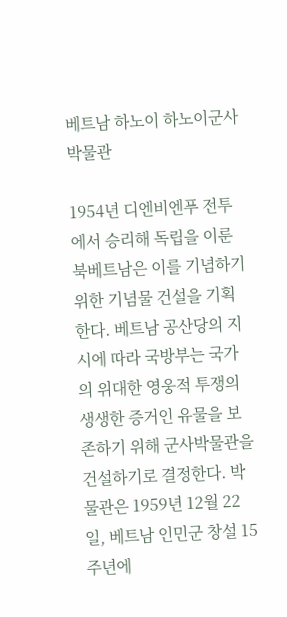베트남 하노이 하노이군사박물관

1954년 디엔비엔푸 전투에서 승리해 독립을 이룬 북베트남은 이를 기념하기 위한 기념물 건설을 기획한다. 베트남 공산당의 지시에 따라 국방부는 국가의 위대한 영웅적 투쟁의 생생한 증거인 유물을 보존하기 위해 군사박물관을 건설하기로 결정한다. 박물관은 1959년 12월 22일, 베트남 인민군 창설 15주년에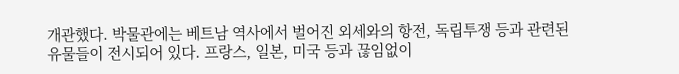개관했다. 박물관에는 베트남 역사에서 벌어진 외세와의 항전, 독립투쟁 등과 관련된 유물들이 전시되어 있다. 프랑스, 일본, 미국 등과 끊임없이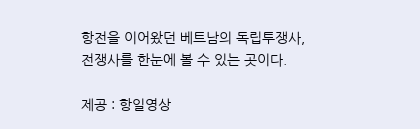항전을 이어왔던 베트남의 독립투쟁사, 전쟁사를 한눈에 볼 수 있는 곳이다.

제공 : 항일영상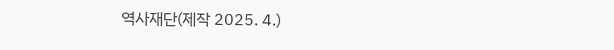역사재단(제작 2025. 4.)